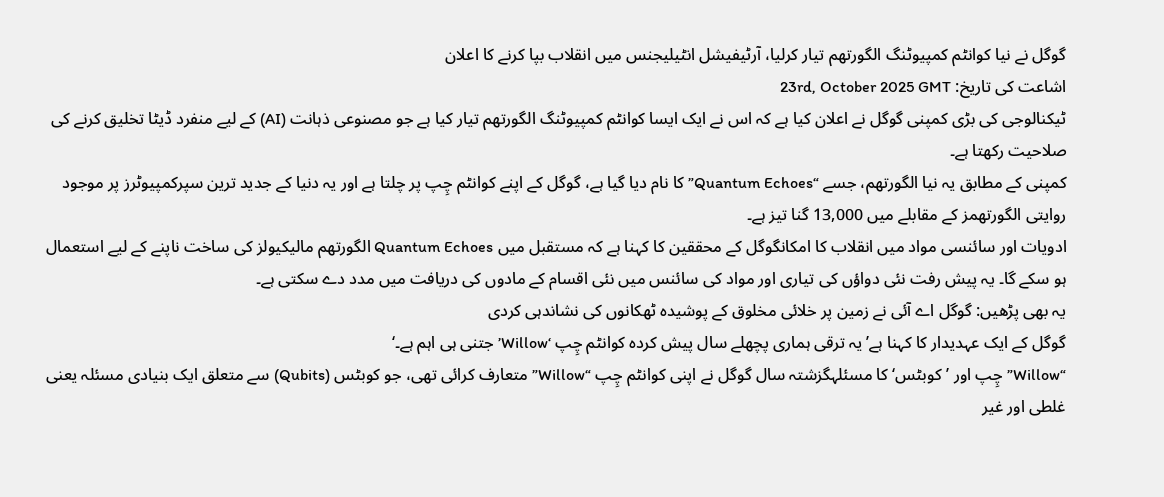گوگل نے نیا کوانٹم کمپیوٹنگ الگورتھم تیار کرلیا، آرٹیفیشل انٹیلیجنس میں انقلاب بپا کرنے کا اعلان
اشاعت کی تاریخ: 23rd, October 2025 GMT
ٹیکنالوجی کی بڑی کمپنی گوگل نے اعلان کیا ہے کہ اس نے ایک ایسا کوانٹم کمپیوٹنگ الگورتھم تیار کیا ہے جو مصنوعی ذہانت (AI) کے لیے منفرد ڈیٹا تخلیق کرنے کی صلاحیت رکھتا ہے۔
کمپنی کے مطابق یہ نیا الگورتھم، جسے “Quantum Echoes” کا نام دیا گیا ہے، گوگل کے اپنے کوانٹم چِپ پر چلتا ہے اور یہ دنیا کے جدید ترین سپرکمپیوٹرز پر موجود روایتی الگورتھمز کے مقابلے میں 13,000 گنا تیز ہے۔
ادویات اور سائنسی مواد میں انقلاب کا امکانگوگل کے محققین کا کہنا ہے کہ مستقبل میں Quantum Echoes الگورتھم مالیکیولز کی ساخت ناپنے کے لیے استعمال ہو سکے گا۔ یہ پیش رفت نئی دواؤں کی تیاری اور مواد کی سائنس میں نئی اقسام کے مادوں کی دریافت میں مدد دے سکتی ہے۔
یہ بھی پڑھیں: گوگل اے آئی نے زمین پر خلائی مخلوق کے پوشیدہ ٹھکانوں کی نشاندہی کردی
گوگل کے ایک عہدیدار کا کہنا ہے’یہ ترقی ہماری پچھلے سال پیش کردہ کوانٹم چِپ ‘Willow’ جتنی ہی اہم ہے۔‘
“Willow” چِپ اور ’کوبٹس‘ کا مسئلہگزشتہ سال گوگل نے اپنی کوانٹم چِپ “Willow” متعارف کرائی تھی، جو کوبٹس (Qubits) سے متعلق ایک بنیادی مسئلہ یعنی غلطی اور غیر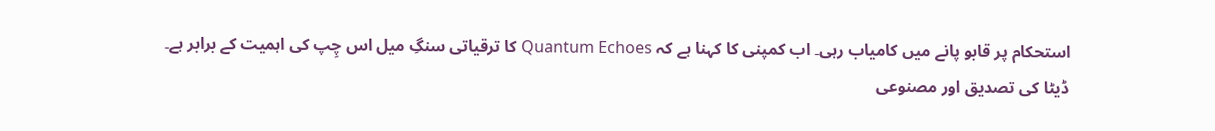استحکام پر قابو پانے میں کامیاب رہی۔ اب کمپنی کا کہنا ہے کہ Quantum Echoes کا ترقیاتی سنگِ میل اس چِپ کی اہمیت کے برابر ہے۔
ڈیٹا کی تصدیق اور مصنوعی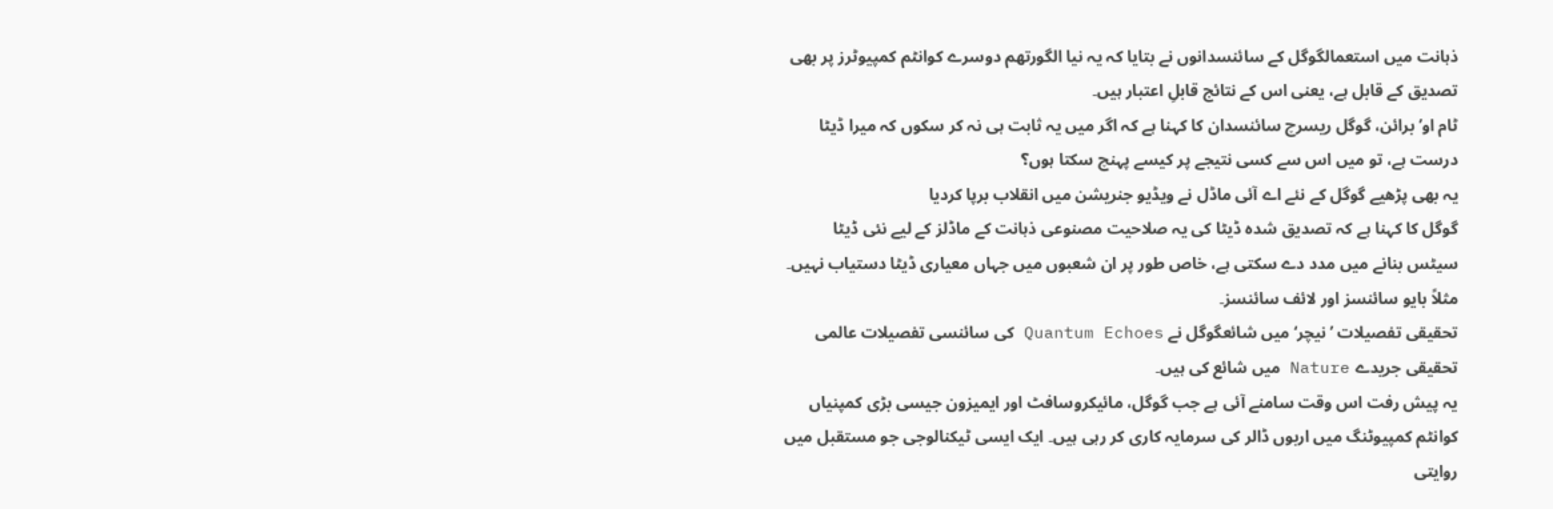ذہانت میں استعمالگوگل کے سائنسدانوں نے بتایا کہ یہ نیا الگورتھم دوسرے کوانٹم کمپیوٹرز پر بھی تصدیق کے قابل ہے، یعنی اس کے نتائج قابلِ اعتبار ہیں۔
ٹام او’برائن، گوگل ریسرچ سائنسدان کا کہنا ہے کہ اگر میں یہ ثابت ہی نہ کر سکوں کہ میرا ڈیٹا درست ہے، تو میں اس سے کسی نتیجے پر کیسے پہنچ سکتا ہوں؟
یہ بھی پڑھیے گوگل کے نئے اے آئی ماڈل نے ویڈیو جنریشن میں انقلاب برپا کردیا
گوگل کا کہنا ہے کہ تصدیق شدہ ڈیٹا کی یہ صلاحیت مصنوعی ذہانت کے ماڈلز کے لیے نئی ڈیٹا سیٹس بنانے میں مدد دے سکتی ہے، خاص طور پر ان شعبوں میں جہاں معیاری ڈیٹا دستیاب نہیں۔ مثلاً بایو سائنسز اور لائف سائنسز۔
تحقیقی تفصیلات ’نیچر‘ میں شائعگوگل نے Quantum Echoes کی سائنسی تفصیلات عالمی تحقیقی جریدے Nature میں شائع کی ہیں۔
یہ پیش رفت اس وقت سامنے آئی ہے جب گوگل، مائیکروسافٹ اور ایمیزون جیسی بڑی کمپنیاں کوانٹم کمپیوٹنگ میں اربوں ڈالر کی سرمایہ کاری کر رہی ہیں۔ ایک ایسی ٹیکنالوجی جو مستقبل میں روایتی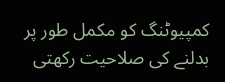کمپیوٹنگ کو مکمل طور پر بدلنے کی صلاحیت رکھتی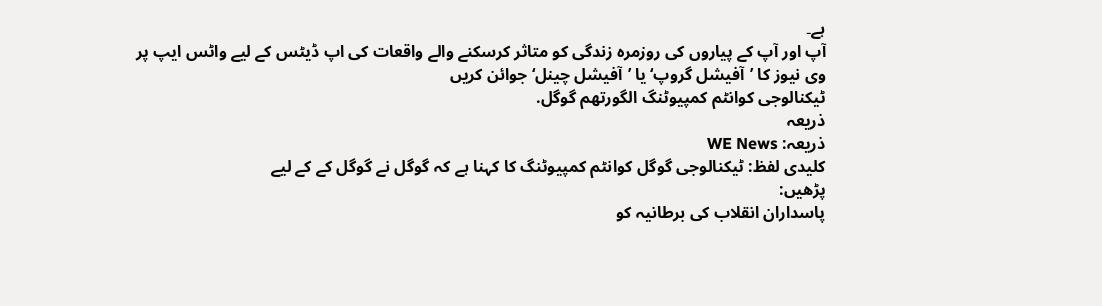ہے۔
آپ اور آپ کے پیاروں کی روزمرہ زندگی کو متاثر کرسکنے والے واقعات کی اپ ڈیٹس کے لیے واٹس ایپ پر وی نیوز کا ’آفیشل گروپ‘ یا ’آفیشل چینل‘ جوائن کریں
ٹیکنالوجی کوانٹم کمپیوٹنگ الگورتھم گوگل.
ذریعہ
ذریعہ: WE News
کلیدی لفظ: ٹیکنالوجی گوگل کوانٹم کمپیوٹنگ کا کہنا ہے کہ گوگل نے گوگل کے کے لیے
پڑھیں:
پاسداران انقلاب کی برطانیہ کو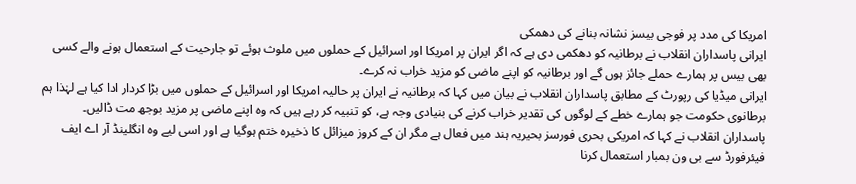امریکا کی مدد پر فوجی بیسز نشانہ بنانے کی دھمکی
ایرانی پاسداران انقلاب نے برطانیہ کو دھکمی دی ہے کہ اگر ایران پر امریکا اور اسرائیل کے حملوں میں ملوث ہوئے تو جارحیت کے استعمال ہونے والے کسی بھی بیس پر ہمارے حملے جائز ہوں گے اور برطانیہ کو اپنے ماضی کو مزید خراب نہ کرے۔
ایرانی میڈیا کی رپورٹ کے مطابق پاسداران انقلاب نے بیان میں کہا کہ برطانیہ نے ایران پر حالیہ امریکا اور اسرائیل کے حملوں میں بڑا کردار ادا کیا ہے لہٰذا ہم برطانوی حکومت جو ہمارے خطے کے لوگوں کی تقدیر خراب کرنے کی بنیادی وجہ ہے، کو تنبیہ کر رہے ہیں کہ وہ اپنے ماضی پر مزید بوجھ مت ڈالیں۔
پاسداران انقلاب نے کہا کہ امریکی بحری فورسز بحیریہ ہند میں فعال ہے مگر ان کے کروز میزائل کا ذخیرہ ختم ہوگیا ہے اور اسی لیے وہ انگلینڈ آر اے ایف فیئرفورڈ سے بی ون بمبار استعمال کرنا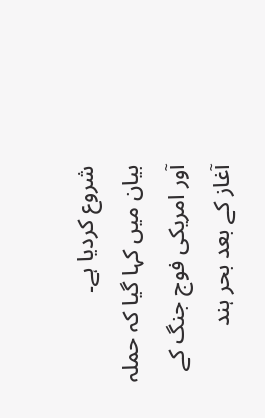شروع کردیا ہے۔
بیان میں کہا گیا کہ حملہ آور امریکی فوج جنگ کے آغاز کے بعد بحر ہند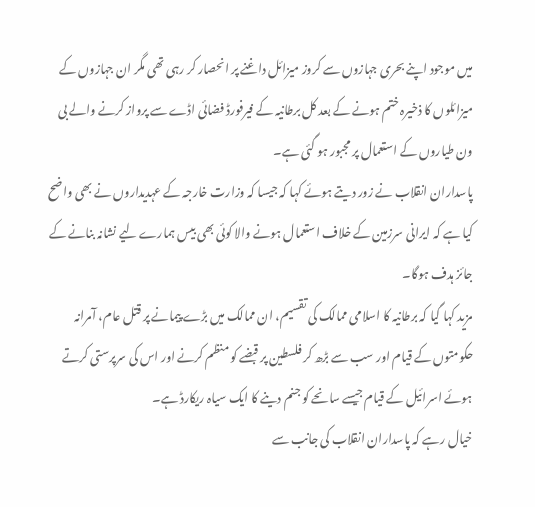میں موجود اپنے بحری جہازوں سے کروز میزائل داغنے پر انحصار کر رہی تھی مگر ان جہازوں کے میزائلوں کا ذخیرہ ختم ہونے کے بعد کل برطانیہ کے فیرفورڈ فضائی اڈے سے پرواز کرنے والے بی ون طیاروں کے استعمال پر مجبور ہو گئی ہے۔
پاسداران انقلاب نے زور دیتے ہوئے کہا کہ جیسا کہ وزارت خارجہ کے عہدیداروں نے بھی واضح کیا ہے کہ ایرانی سرزمین کے خلاف استعمال ہونے والا کوئی بھی بیس ہمارے لیے نشانہ بنانے کے جائز ہدف ہوگا۔
مزید کہا گیا کہ برطانیہ کا اسلامی ممالک کی تقسیم، ان ممالک میں بڑے پیمانے پر قتل عام، آمرانہ حکومتوں کے قیام اور سب سے بڑھ کر فلسطین پر قبضے کو منظم کرنے اور اس کی سرپرستی کرتے ہوئے اسرائیل کے قیام جیسے سانحے کو جنم دینے کا ایک سیاہ ریکارڈ ہے۔
خیال رہے کہ پاسداران انقلاب کی جانب سے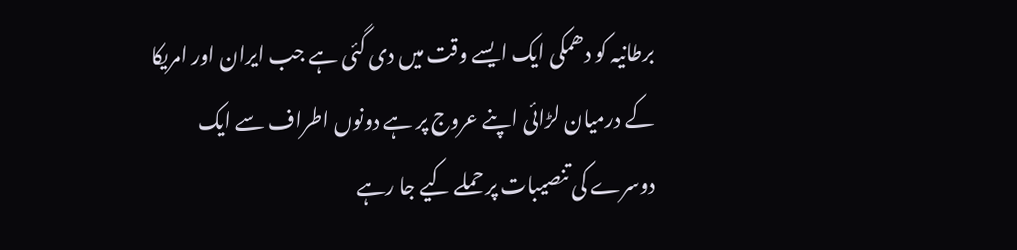برطانیہ کو دھمکی ایک ایسے وقت میں دی گئی ہے جب ایران اور امریکا کے درمیان لڑائی اپنے عروج پر ہے دونوں اطراف سے ایک دوسرے کی تنصیبات پر حملے کیے جا رہے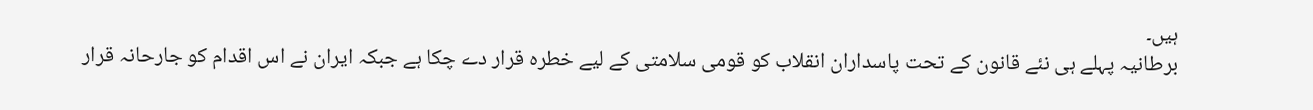ہیں۔
برطانیہ پہلے ہی نئے قانون کے تحت پاسداران انقلاب کو قومی سلامتی کے لیے خطرہ قرار دے چکا ہے جبکہ ایران نے اس اقدام کو جارحانہ قرار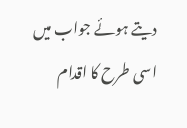دیتے ہوئے جواب میں اسی طرح کا اقدام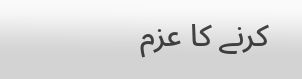کرنے کا عزم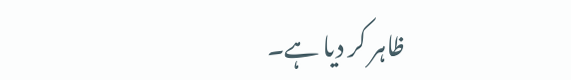ظاہر کر دیا ہے۔